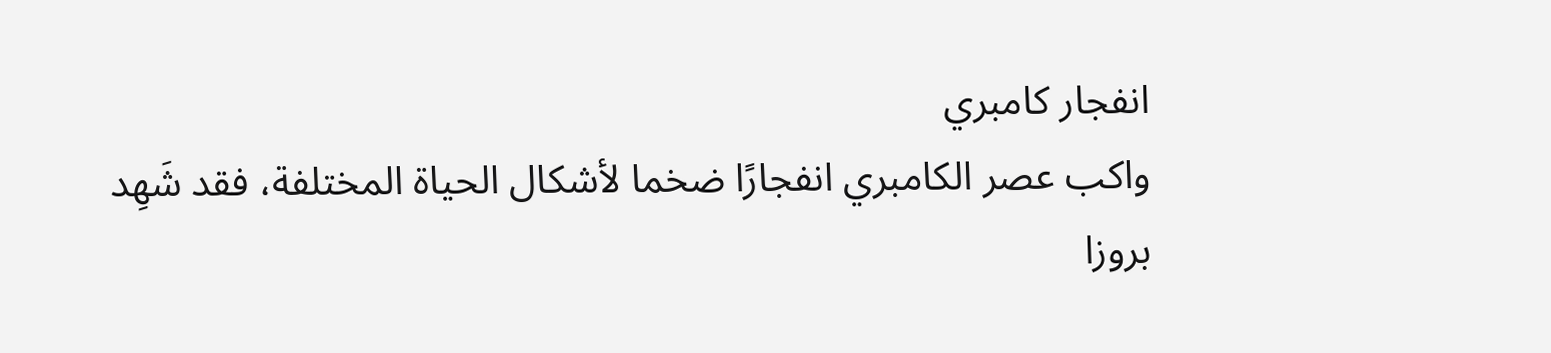انفجار كامبري
واكب عصر الكامبري انفجارًا ضخما لأشكال الحياة المختلفة، فقد شَهِد بروزا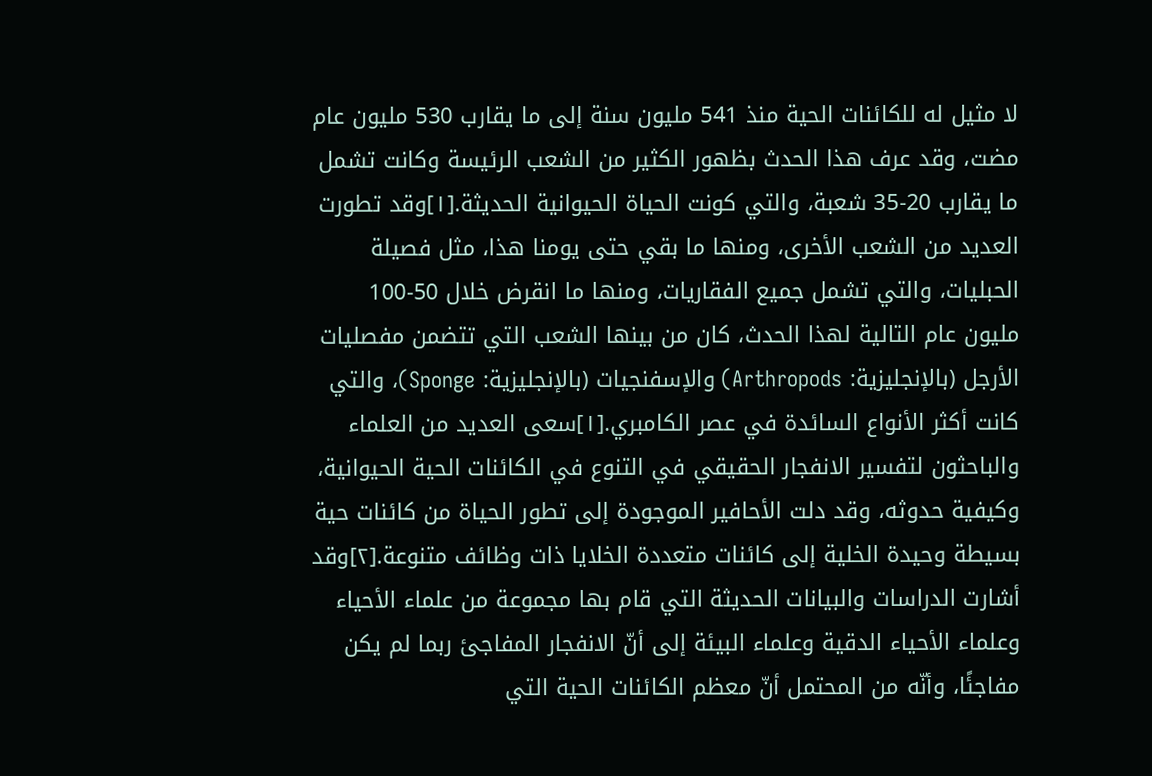لا مثيل له للكائنات الحية منذ 541 مليون سنة إلى ما يقارب 530 مليون عام مضت، وقد عرف هذا الحدث بظهور الكثير من الشعب الرئيسة وكانت تشمل ما يقارب 20-35 شعبة، والتي كونت الحياة الحيوانية الحديثة.[١]وقد تطورت العديد من الشعب الأخرى، ومنها ما بقي حتى يومنا هذا، مثل فصيلة الحبليات، والتي تشمل جميع الفقاريات، ومنها ما انقرض خلال 50-100 مليون عام التالية لهذا الحدث، كان من بينها الشعب التي تتضمن مفصليات الأرجل (بالإنجليزية: Arthropods) والإسفنجيات (بالإنجليزية: Sponge)، والتي كانت أكثر الأنواع السائدة في عصر الكامبري.[١]سعى العديد من العلماء والباحثون لتفسير الانفجار الحقيقي في التنوع في الكائنات الحية الحيوانية، وكيفية حدوثه، وقد دلت الأحافير الموجودة إلى تطور الحياة من كائنات حية بسيطة وحيدة الخلية إلى كائنات متعددة الخلايا ذات وظائف متنوعة.[٢]وقد أشارت الدراسات والبيانات الحديثة التي قام بها مجموعة من علماء الأحياء وعلماء الأحياء الدقية وعلماء البيئة إلى أنّ الانفجار المفاجئ ربما لم يكن مفاجئًا، وأنّه من المحتمل أنّ معظم الكائنات الحية التي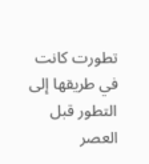تطورت كانت في طريقها إلى التطور قبل العصر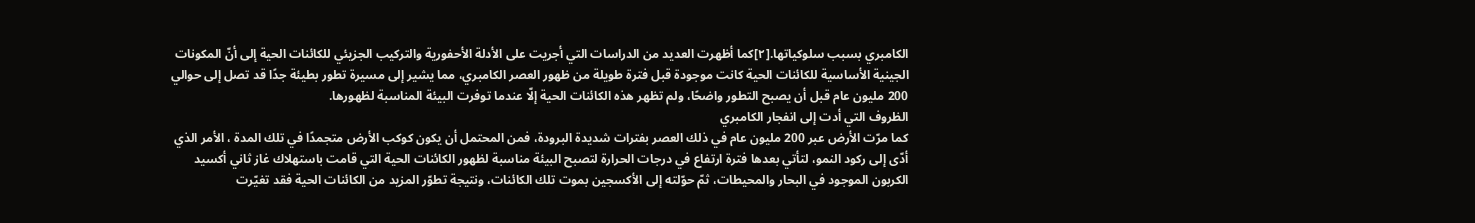الكامبري بسبب سلوكياتها.[٢]كما أظهرت العديد من الدراسات التي أجريت على الأدلة الأحفورية والتركيب الجزيئي للكائنات الحية إلى أنّ المكونات الجينية الأساسية للكائنات الحية كانت موجودة قبل فترة طويلة من ظهور العصر الكامبري، مما يشير إلى مسيرة تطور بطيئة جدًا قد تصل إلى حوالي 200 مليون عام قبل أن يصبح التطور واضحًا، ولم تظهر هذه الكائنات الحية إلّا عندما توفرت البيئة المناسبة لظهورها.
الظروف التي أدت إلى انفجار الكامبري
كما مرّت الأرض عبر 200 مليون عام في ذلك العصر بفترات شديدة البرودة، فمن المحتمل أن يكون كوكب الأرض متجمدًا في تلك المدة ، الأمر الذي أدّى إلى ركود النمو، لتأتي بعدها فترة ارتفاع في درجات الحرارة لتصبح البيئة مناسبة لظهور الكائنات الحية التي قامت باستهلاك غاز ثاني أكسيد الكربون الموجود في البحار والمحيطات، ثمّ حوّلته إلى الأكسجين بموت تلك الكائنات، ونتيجة تطوّر المزيد من الكائنات الحية فقد تغيّرت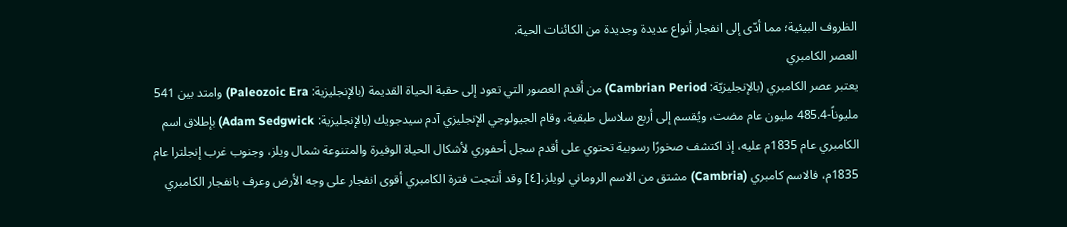الظروف البيئية؛ مما أدّى إلى انفجار أنواع عديدة وجديدة من الكائنات الحية.
العصر الكامبري
يعتبر عصر الكامبري (بالإنجليزيّة: Cambrian Period) من أقدم العصور التي تعود إلى حقبة الحياة القديمة (بالإنجليزية: Paleozoic Era) وامتد بين 541 مليوناً-485.4 مليون عام مضت، ويُقسم إلى أربع سلاسل طبقية، وقام الجيولوجي الإنجليزي آدم سيدجويك (بالإنجليزية: Adam Sedgwick) بإطلاق اسم الكامبري عام 1835م عليه، إذ اكتشف صخورًا رسوبية تحتوي على أقدم سجل أحفوري لأشكال الحياة الوفيرة والمتنوعة شمال ويلز، وجنوب غرب إنجلترا عام 1835م، فالاسم كامبري (Cambria) مشتق من الاسم الروماني لويلز،[٤] وقد أنتجت فترة الكامبري أقوى انفجار على وجه الأرض وعرف بانفجار الكامبري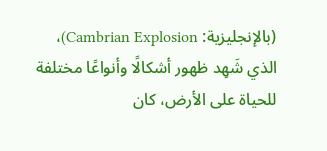(بالإنجليزية: Cambrian Explosion)، الذي شَهِد ظهور أشكالًا وأنواعًا مختلفة للحياة على الأرض، كان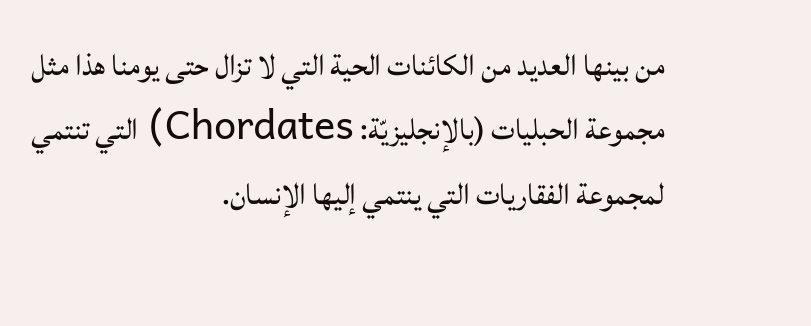من بينها العديد من الكائنات الحية التي لا تزال حتى يومنا هذا مثل مجموعة الحبليات (بالإنجليزيّة: Chordates) التي تنتمي لمجموعة الفقاريات التي ينتمي إليها الإنسان.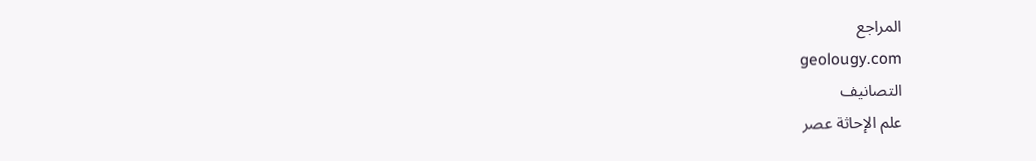المراجع
geolougy.com
التصانيف
علم الإحاثة عصر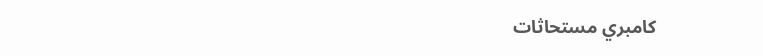كامبري مستحاثات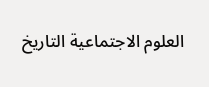العلوم الاجتماعية التاريخ